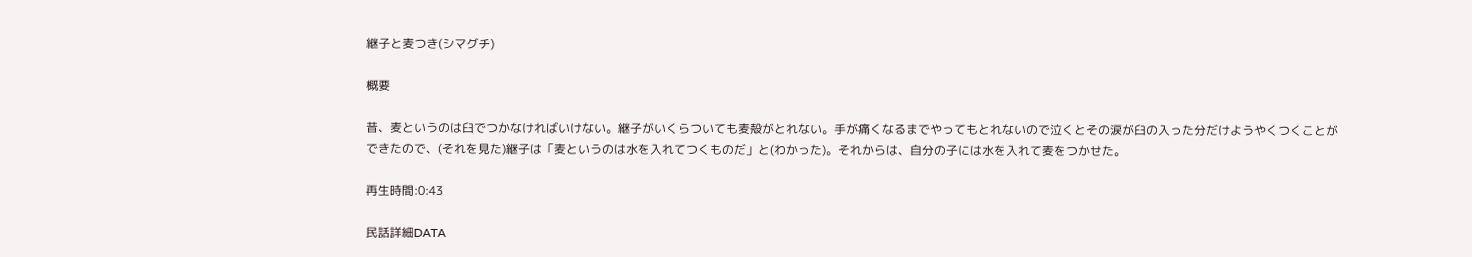継子と麦つき(シマグチ)

概要

昔、麦というのは臼でつかなければいけない。継子がいくらついても麦殻がとれない。手が痛くなるまでやってもとれないので泣くとその涙が臼の入った分だけようやくつくことができたので、(それを見た)継子は「麦というのは水を入れてつくものだ」と(わかった)。それからは、自分の子には水を入れて麦をつかせた。

再生時間:0:43

民話詳細DATA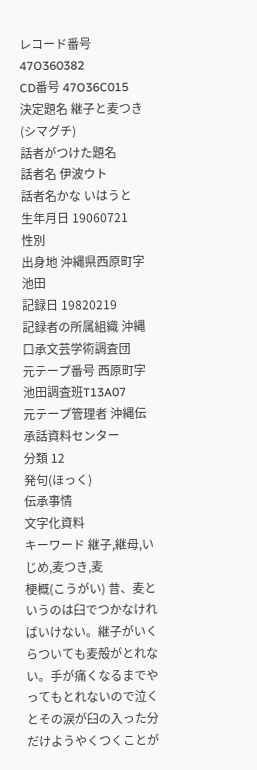レコード番号 47O360382
CD番号 47O36C015
決定題名 継子と麦つき(シマグチ)
話者がつけた題名
話者名 伊波ウト
話者名かな いはうと
生年月日 19060721
性別
出身地 沖縄県西原町字池田
記録日 19820219
記録者の所属組織 沖縄口承文芸学術調査団
元テープ番号 西原町字池田調査班T13A07
元テープ管理者 沖縄伝承話資料センター
分類 12
発句(ほっく)
伝承事情
文字化資料
キーワード 継子,継母,いじめ,麦つき,麦
梗概(こうがい) 昔、麦というのは臼でつかなければいけない。継子がいくらついても麦殻がとれない。手が痛くなるまでやってもとれないので泣くとその涙が臼の入った分だけようやくつくことが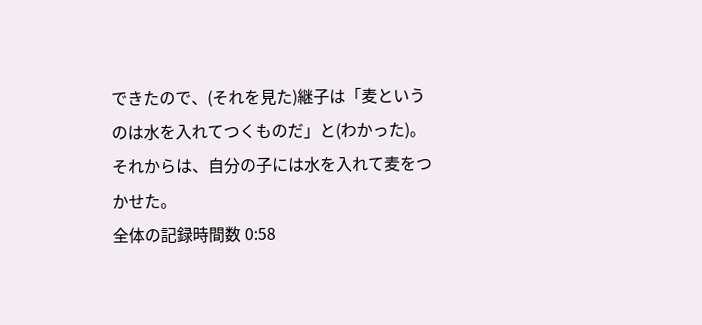できたので、(それを見た)継子は「麦というのは水を入れてつくものだ」と(わかった)。それからは、自分の子には水を入れて麦をつかせた。
全体の記録時間数 0:58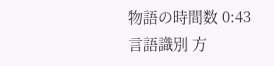物語の時間数 0:43
言語識別 方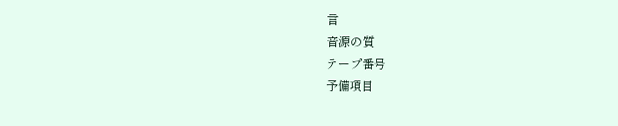言
音源の質
テープ番号
予備項目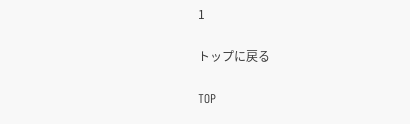1

トップに戻る

TOP